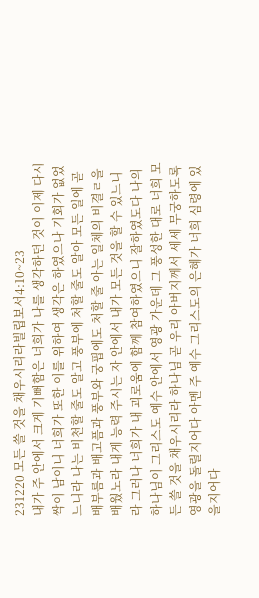231220 모든 쓸 것을 채우시리라빌립보서4:10~23
내가 주 안에서 크게 기뻐함은 너희가 나를 생각하던 것이 이제 다시 싹이 남이니 너희가 또한 이를 위하여 생각은 하였으나 기회가 없었느니라 나는 비천할 줄도 알고 풍부에 처할 줄도 알아 모든 일에 곧 배부름과 배고픔과 풍부와 궁핍에도 처할 줄 아는 일체의 비결ㄹ을 배웠노라 내게 능력 주시는 자 안에서 내가 모든 것을 할 수 있느니라 그러나 너희가 내 괴로움에 함께 참여하였으니 잘하였도다 나의 하나님이 그리스도 예수 안에서 영광 가운데 그 풍성한 대로 너희 모든 쓸 것을 채우시리라 하나님 곧 우리 아버지께서 세세 무궁하도록 영광을 돌릴지어다 아멘 주 예수 그리스도의 은혜가 너희 심령에 있을지어다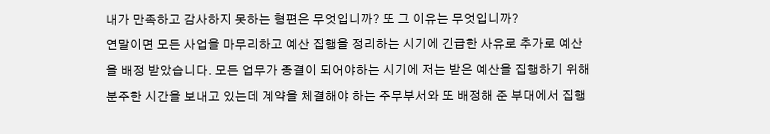내가 만족하고 감사하지 못하는 형편은 무엇입니까? 또 그 이유는 무엇입니까?
연말이면 모든 사업을 마무리하고 예산 집행을 정리하는 시기에 긴급한 사유로 추가로 예산을 배정 받았습니다. 모든 업무가 종결이 되어야하는 시기에 저는 받은 예산을 집행하기 위해 분주한 시간을 보내고 있는데 계약을 체결해야 하는 주무부서와 또 배정해 준 부대에서 집행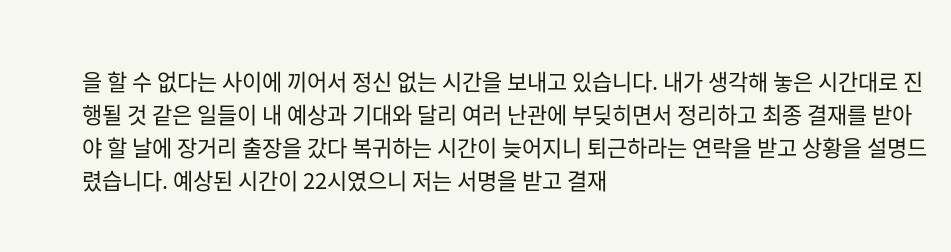을 할 수 없다는 사이에 끼어서 정신 없는 시간을 보내고 있습니다. 내가 생각해 놓은 시간대로 진행될 것 같은 일들이 내 예상과 기대와 달리 여러 난관에 부딪히면서 정리하고 최종 결재를 받아야 할 날에 장거리 출장을 갔다 복귀하는 시간이 늦어지니 퇴근하라는 연락을 받고 상황을 설명드렸습니다. 예상된 시간이 22시였으니 저는 서명을 받고 결재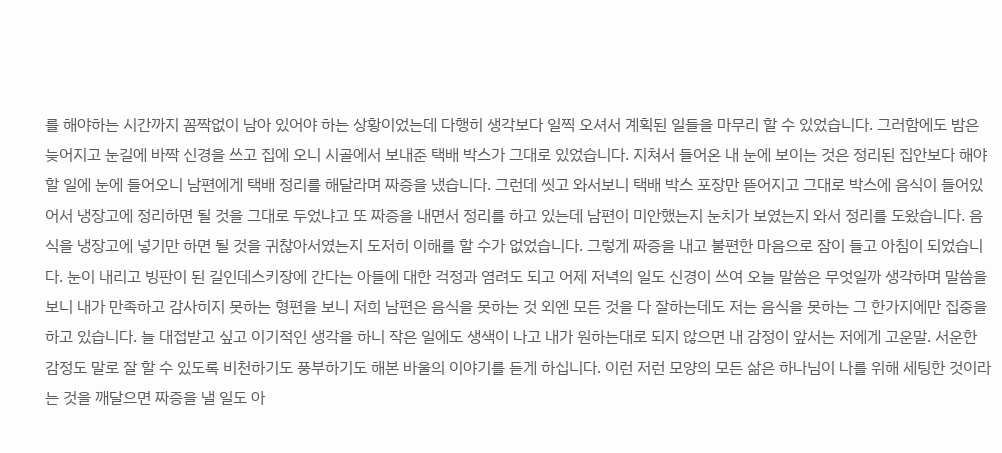를 해야하는 시간까지 꼼짝없이 남아 있어야 하는 상황이었는데 다행히 생각보다 일찍 오셔서 계획된 일들을 마무리 할 수 있었습니다. 그러함에도 밤은 늦어지고 눈길에 바짝 신경을 쓰고 집에 오니 시골에서 보내준 택배 박스가 그대로 있었습니다. 지쳐서 들어온 내 눈에 보이는 것은 정리된 집안보다 해야할 일에 눈에 들어오니 남편에게 택배 정리를 해달라며 짜증을 냈습니다. 그런데 씻고 와서보니 택배 박스 포장만 뜯어지고 그대로 박스에 음식이 들어있어서 냉장고에 정리하면 될 것을 그대로 두었냐고 또 짜증을 내면서 정리를 하고 있는데 남편이 미안했는지 눈치가 보였는지 와서 정리를 도왔습니다. 음식을 냉장고에 넣기만 하면 될 것을 귀찮아서였는지 도저히 이해를 할 수가 없었습니다. 그렇게 짜증을 내고 불편한 마음으로 잠이 들고 아침이 되었습니다. 눈이 내리고 빙판이 된 길인데스키장에 간다는 아들에 대한 걱정과 염려도 되고 어제 저녁의 일도 신경이 쓰여 오늘 말씀은 무엇일까 생각하며 말씀을 보니 내가 만족하고 감사히지 못하는 형편을 보니 저희 남편은 음식을 못하는 것 외엔 모든 것을 다 잘하는데도 저는 음식을 못하는 그 한가지에만 집중을 하고 있습니다. 늘 대접받고 싶고 이기적인 생각을 하니 작은 일에도 생색이 나고 내가 원하는대로 되지 않으면 내 감정이 앞서는 저에게 고운말. 서운한 감정도 말로 잘 할 수 있도록 비천하기도 풍부하기도 해본 바울의 이야기를 듣게 하십니다. 이런 저런 모양의 모든 삶은 하나님이 나를 위해 세팅한 것이라는 것을 깨달으면 짜증을 낼 일도 아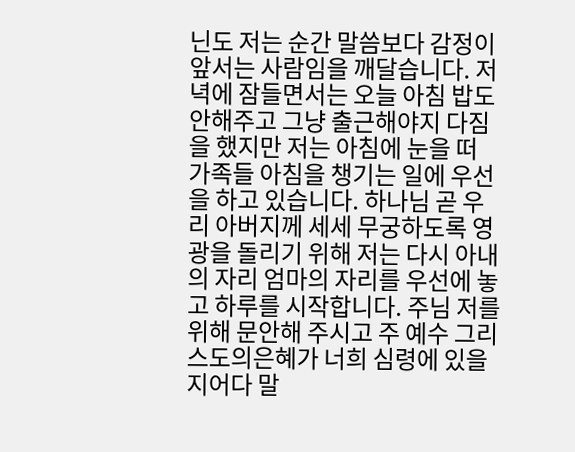닌도 저는 순간 말씀보다 감정이 앞서는 사람임을 깨달습니다. 저녁에 잠들면서는 오늘 아침 밥도 안해주고 그냥 출근해야지 다짐을 했지만 저는 아침에 눈을 떠 가족들 아침을 챙기는 일에 우선을 하고 있습니다. 하나님 곧 우리 아버지께 세세 무궁하도록 영광을 돌리기 위해 저는 다시 아내의 자리 엄마의 자리를 우선에 놓고 하루를 시작합니다. 주님 저를 위해 문안해 주시고 주 예수 그리스도의은혜가 너희 심령에 있을지어다 말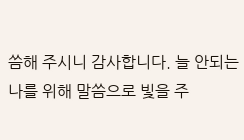씀해 주시니 감사합니다. 늘 안되는 나를 위해 말씀으로 빛을 주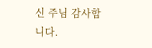신 주님 감사합니다.